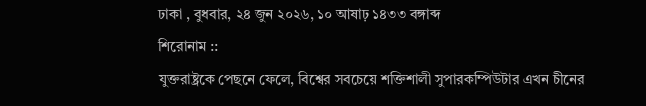ঢাকা , বুধবার, ২৪ জুন ২০২৬, ১০ আষাঢ় ১৪৩৩ বঙ্গাব্দ
শিরোনাম ::
যুক্তরাষ্ট্রকে পেছনে ফেলে, বিশ্বের সবচেয়ে শক্তিশালী সুপারকম্পিউটার এখন চীনের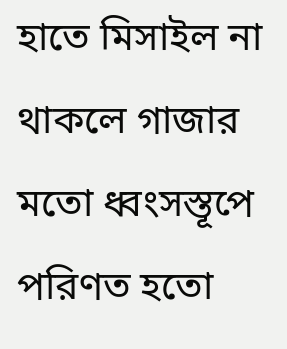হাতে মিসাইল না থাকলে গাজার মতো ধ্বংসস্তূপে পরিণত হতো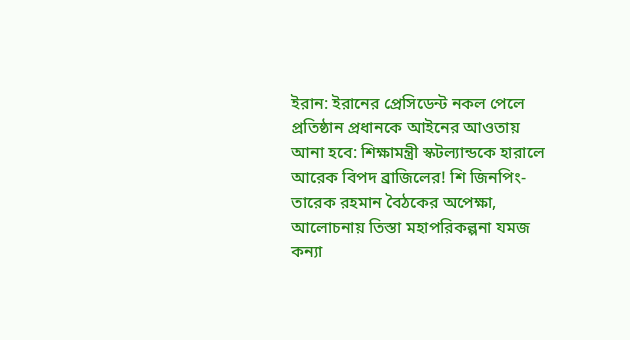ইরান: ইরানের প্রেসিডেন্ট নকল পেলে প্রতিষ্ঠান প্রধানকে আইনের আওতায় আনা হবে: শিক্ষামন্ত্রী স্কটল্যান্ডকে হারালে আরেক বিপদ ব্রাজিলের! শি জিনপিং-তারেক রহমান বৈঠকের অপেক্ষা, আলোচনায় তিস্তা মহাপরিকল্পনা যমজ কন্যা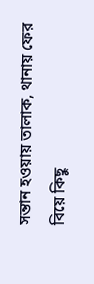সন্তান হওয়ায় তালাক, থানায় ফের বিয়ে কিছু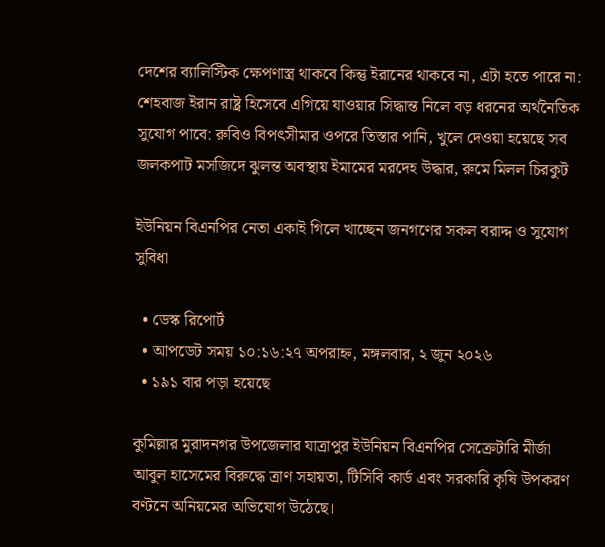দেশের ব্যালিস্টিক ক্ষেপণাস্ত্র থাকবে কিন্তু ইরানের থাকবে না, এটা হতে পারে না: শেহবাজ ইরান রাষ্ট্র হিসেবে এগিয়ে যাওয়ার সিদ্ধান্ত নিলে বড় ধরনের অর্থনৈতিক সুযোগ পাবে: রুবিও বিপৎসীমার ওপরে তিস্তার পানি, খুলে দেওয়া হয়েছে সব জলকপাট মসজিদে ঝুলন্ত অবস্থায় ইমামের মরদেহ উদ্ধার, রুমে মিলল চিরকুট

ইউনিয়ন বিএনপির নেতা একাই গিলে খাচ্ছেন জনগণের সকল বরাদ্দ ও সুযোগ সুবিধা

  • ডেস্ক রিপোর্ট
  • আপডেট সময় ১০:১৬:২৭ অপরাহ্ন, মঙ্গলবার, ২ জুন ২০২৬
  • ১৯১ বার পড়া হয়েছে

কুমিল্লার মুরাদনগর উপজেলার যাত্রাপুর ইউনিয়ন বিএনপির সেক্রেটারি মীর্জা আবুল হাসেমের বিরুদ্ধে ত্রাণ সহায়তা, টিসিবি কার্ড এবং সরকারি কৃষি উপকরণ বণ্টনে অনিয়মের অভিযোগ উঠেছে।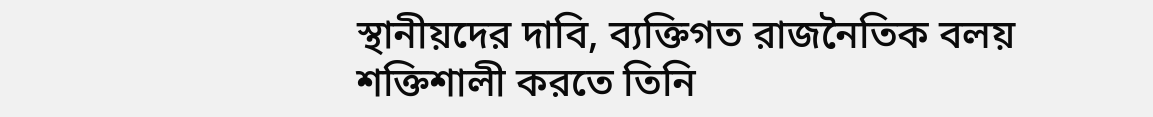স্থানীয়দের দাবি, ব্যক্তিগত রাজনৈতিক বলয় শক্তিশালী করতে তিনি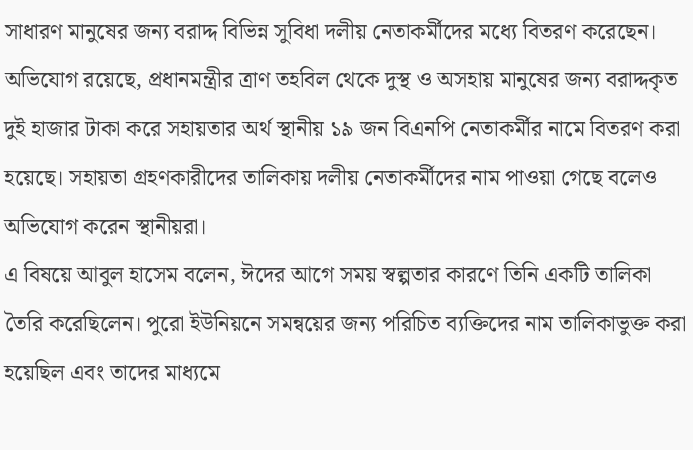সাধারণ মানুষের জন্য বরাদ্দ বিভিন্ন সুবিধা দলীয় নেতাকর্মীদের মধ্যে বিতরণ করেছেন।
অভিযোগ রয়েছে, প্রধানমন্ত্রীর ত্রাণ তহবিল থেকে দুস্থ ও অসহায় মানুষের জন্য বরাদ্দকৃত দুই হাজার টাকা করে সহায়তার অর্থ স্থানীয় ১৯ জন বিএনপি নেতাকর্মীর নামে বিতরণ করা হয়েছে। সহায়তা গ্রহণকারীদের তালিকায় দলীয় নেতাকর্মীদের নাম পাওয়া গেছে বলেও অভিযোগ করেন স্থানীয়রা।
এ বিষয়ে আবুল হাসেম বলেন, ঈদের আগে সময় স্বল্পতার কারণে তিনি একটি তালিকা তৈরি করেছিলেন। পুরো ইউনিয়নে সমন্বয়ের জন্য পরিচিত ব্যক্তিদের নাম তালিকাভুক্ত করা হয়েছিল এবং তাদের মাধ্যমে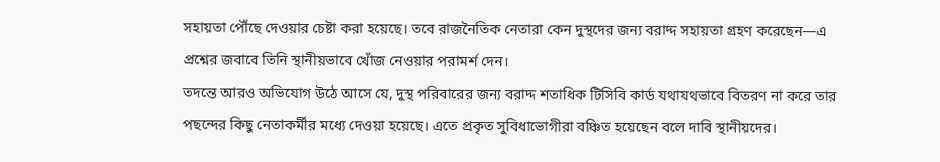সহায়তা পৌঁছে দেওয়ার চেষ্টা করা হয়েছে। তবে রাজনৈতিক নেতারা কেন দুস্থদের জন্য বরাদ্দ সহায়তা গ্রহণ করেছেন—এ প্রশ্নের জবাবে তিনি স্থানীয়ভাবে খোঁজ নেওয়ার পরামর্শ দেন।
তদন্তে আরও অভিযোগ উঠে আসে যে, দুস্থ পরিবারের জন্য বরাদ্দ শতাধিক টিসিবি কার্ড যথাযথভাবে বিতরণ না করে তার পছন্দের কিছু নেতাকর্মীর মধ্যে দেওয়া হয়েছে। এতে প্রকৃত সুবিধাভোগীরা বঞ্চিত হয়েছেন বলে দাবি স্থানীয়দের।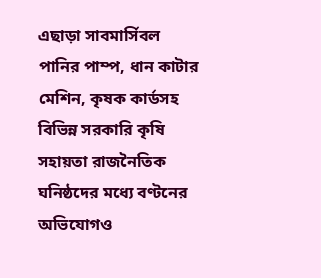এছাড়া সাবমার্সিবল পানির পাম্প, ধান কাটার মেশিন, কৃষক কার্ডসহ বিভিন্ন সরকারি কৃষি সহায়তা রাজনৈতিক ঘনিষ্ঠদের মধ্যে বণ্টনের অভিযোগও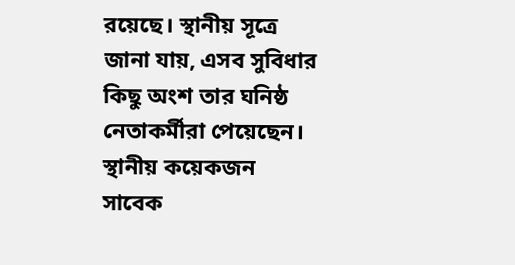রয়েছে। স্থানীয় সূত্রে জানা যায়, এসব সুবিধার কিছু অংশ তার ঘনিষ্ঠ নেতাকর্মীরা পেয়েছেন।
স্থানীয় কয়েকজন সাবেক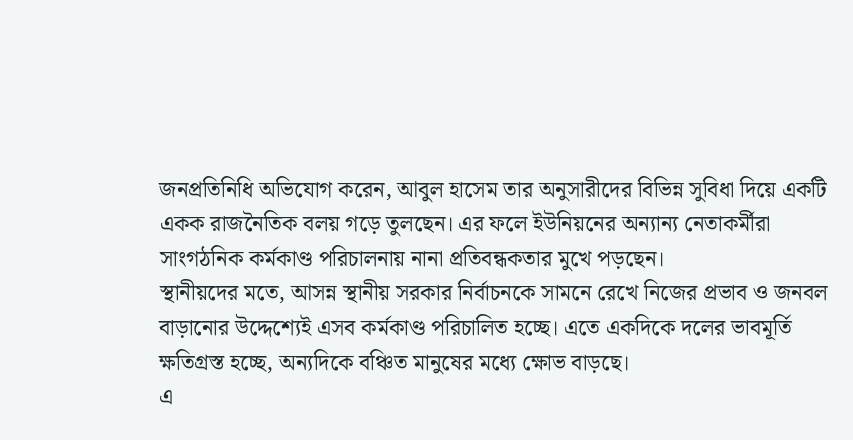জনপ্রতিনিধি অভিযোগ করেন, আবুল হাসেম তার অনুসারীদের বিভিন্ন সুবিধা দিয়ে একটি একক রাজনৈতিক বলয় গড়ে তুলছেন। এর ফলে ইউনিয়নের অন্যান্য নেতাকর্মীরা সাংগঠনিক কর্মকাণ্ড পরিচালনায় নানা প্রতিবন্ধকতার মুখে পড়ছেন।
স্থানীয়দের মতে, আসন্ন স্থানীয় সরকার নির্বাচনকে সামনে রেখে নিজের প্রভাব ও জনবল বাড়ানোর উদ্দেশ্যেই এসব কর্মকাণ্ড পরিচালিত হচ্ছে। এতে একদিকে দলের ভাবমূর্তি ক্ষতিগ্রস্ত হচ্ছে, অন্যদিকে বঞ্চিত মানুষের মধ্যে ক্ষোভ বাড়ছে।
এ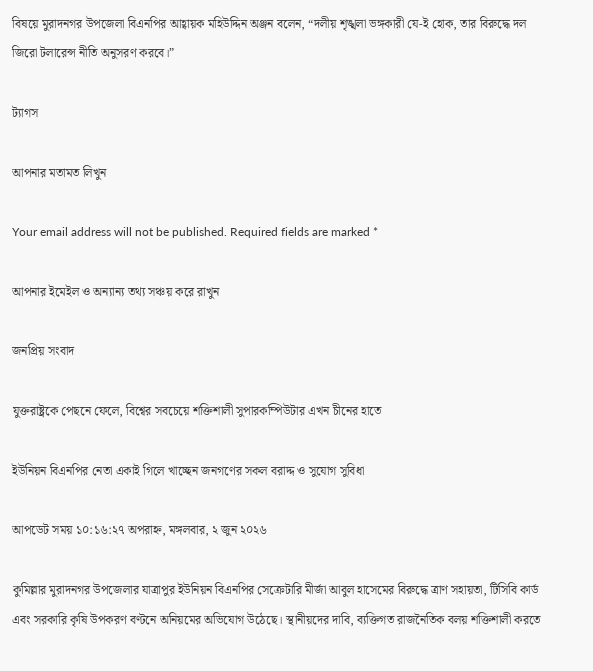বিষয়ে মুরাদনগর উপজেলা বিএনপির আহ্বায়ক মহিউদ্দিন অঞ্জন বলেন, “দলীয় শৃঙ্খলা ভঙ্গকারী যে-ই হোক, তার বিরুদ্ধে দল জিরো টলারেন্স নীতি অনুসরণ করবে।”

ট্যাগস

আপনার মতামত লিখুন

Your email address will not be published. Required fields are marked *

আপনার ইমেইল ও অন্যান্য তথ্য সঞ্চয় করে রাখুন

জনপ্রিয় সংবাদ

যুক্তরাষ্ট্রকে পেছনে ফেলে, বিশ্বের সবচেয়ে শক্তিশালী সুপারকম্পিউটার এখন চীনের হাতে

ইউনিয়ন বিএনপির নেতা একাই গিলে খাচ্ছেন জনগণের সকল বরাদ্দ ও সুযোগ সুবিধা

আপডেট সময় ১০:১৬:২৭ অপরাহ্ন, মঙ্গলবার, ২ জুন ২০২৬

কুমিল্লার মুরাদনগর উপজেলার যাত্রাপুর ইউনিয়ন বিএনপির সেক্রেটারি মীর্জা আবুল হাসেমের বিরুদ্ধে ত্রাণ সহায়তা, টিসিবি কার্ড এবং সরকারি কৃষি উপকরণ বণ্টনে অনিয়মের অভিযোগ উঠেছে। স্থানীয়দের দাবি, ব্যক্তিগত রাজনৈতিক বলয় শক্তিশালী করতে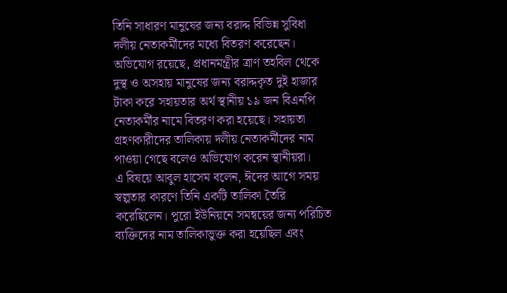তিনি সাধারণ মানুষের জন্য বরাদ্দ বিভিন্ন সুবিধা দলীয় নেতাকর্মীদের মধ্যে বিতরণ করেছেন।
অভিযোগ রয়েছে, প্রধানমন্ত্রীর ত্রাণ তহবিল থেকে দুস্থ ও অসহায় মানুষের জন্য বরাদ্দকৃত দুই হাজার টাকা করে সহায়তার অর্থ স্থানীয় ১৯ জন বিএনপি নেতাকর্মীর নামে বিতরণ করা হয়েছে। সহায়তা গ্রহণকারীদের তালিকায় দলীয় নেতাকর্মীদের নাম পাওয়া গেছে বলেও অভিযোগ করেন স্থানীয়রা।
এ বিষয়ে আবুল হাসেম বলেন, ঈদের আগে সময় স্বল্পতার কারণে তিনি একটি তালিকা তৈরি করেছিলেন। পুরো ইউনিয়নে সমন্বয়ের জন্য পরিচিত ব্যক্তিদের নাম তালিকাভুক্ত করা হয়েছিল এবং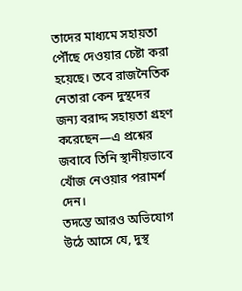তাদের মাধ্যমে সহায়তা পৌঁছে দেওয়ার চেষ্টা করা হয়েছে। তবে রাজনৈতিক নেতারা কেন দুস্থদের জন্য বরাদ্দ সহায়তা গ্রহণ করেছেন—এ প্রশ্নের জবাবে তিনি স্থানীয়ভাবে খোঁজ নেওয়ার পরামর্শ দেন।
তদন্তে আরও অভিযোগ উঠে আসে যে, দুস্থ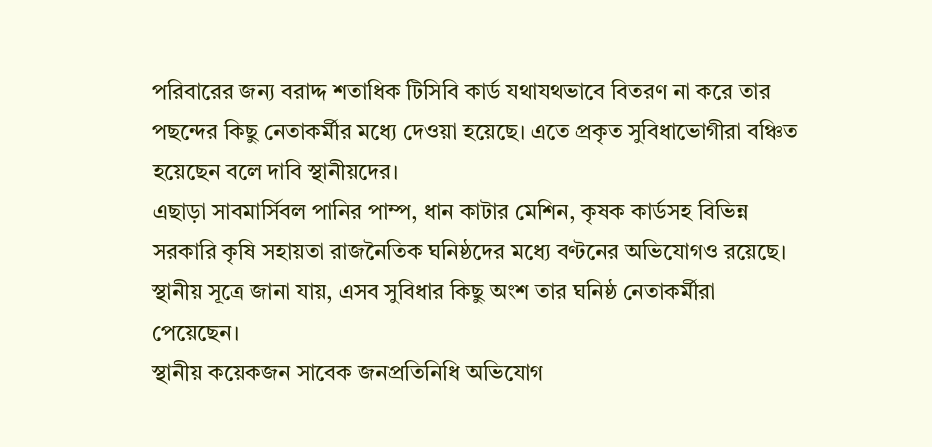পরিবারের জন্য বরাদ্দ শতাধিক টিসিবি কার্ড যথাযথভাবে বিতরণ না করে তার পছন্দের কিছু নেতাকর্মীর মধ্যে দেওয়া হয়েছে। এতে প্রকৃত সুবিধাভোগীরা বঞ্চিত হয়েছেন বলে দাবি স্থানীয়দের।
এছাড়া সাবমার্সিবল পানির পাম্প, ধান কাটার মেশিন, কৃষক কার্ডসহ বিভিন্ন সরকারি কৃষি সহায়তা রাজনৈতিক ঘনিষ্ঠদের মধ্যে বণ্টনের অভিযোগও রয়েছে। স্থানীয় সূত্রে জানা যায়, এসব সুবিধার কিছু অংশ তার ঘনিষ্ঠ নেতাকর্মীরা পেয়েছেন।
স্থানীয় কয়েকজন সাবেক জনপ্রতিনিধি অভিযোগ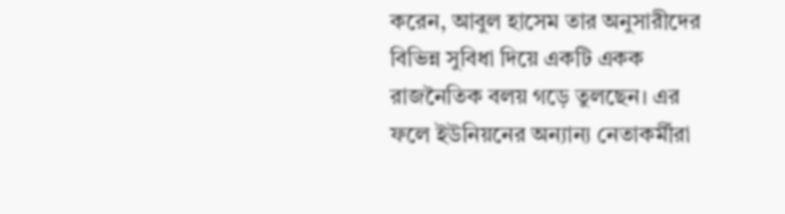করেন, আবুল হাসেম তার অনুসারীদের বিভিন্ন সুবিধা দিয়ে একটি একক রাজনৈতিক বলয় গড়ে তুলছেন। এর ফলে ইউনিয়নের অন্যান্য নেতাকর্মীরা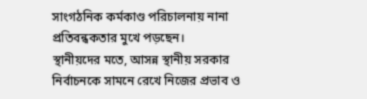সাংগঠনিক কর্মকাণ্ড পরিচালনায় নানা প্রতিবন্ধকতার মুখে পড়ছেন।
স্থানীয়দের মতে, আসন্ন স্থানীয় সরকার নির্বাচনকে সামনে রেখে নিজের প্রভাব ও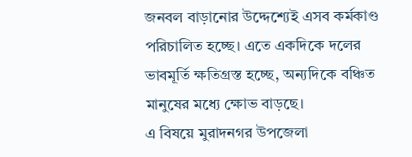জনবল বাড়ানোর উদ্দেশ্যেই এসব কর্মকাণ্ড পরিচালিত হচ্ছে। এতে একদিকে দলের ভাবমূর্তি ক্ষতিগ্রস্ত হচ্ছে, অন্যদিকে বঞ্চিত মানুষের মধ্যে ক্ষোভ বাড়ছে।
এ বিষয়ে মুরাদনগর উপজেলা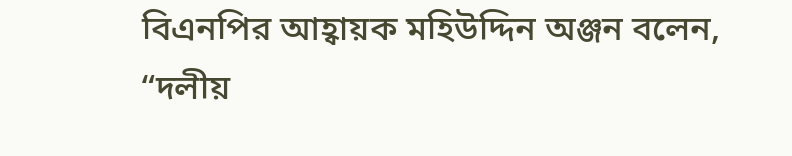বিএনপির আহ্বায়ক মহিউদ্দিন অঞ্জন বলেন, “দলীয়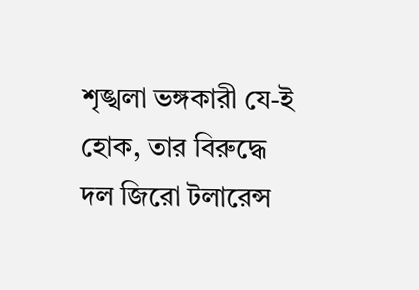শৃঙ্খলা ভঙ্গকারী যে-ই হোক, তার বিরুদ্ধে দল জিরো টলারেন্স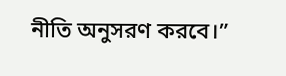নীতি অনুসরণ করবে।”